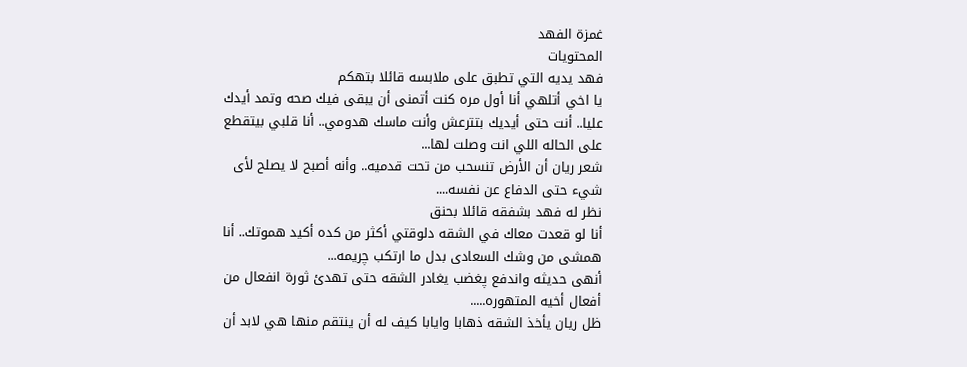غمزة الفهد
المحتويات
فهد يديه التي تطبق على ملابسه قائلا بتهكم
يا اخي أتلهي أنا أول مره كنت أتمنى أن يبقى فيك صحه وتمد أيدك عليا.. أنت حتى أيديك بتترعش وأنت ماسك هدومي.. أنا قلبي بيتقطع على الحاله اللي انت وصلت لها...
شعر ريان أن الأرض تنسحب من تحت قدميه.. وأنه أصبح لا يصلح لأى شيء حتى الدفاع عن نفسه....
نظر له فهد بشفقه قائلا بحنق
أنا لو قعدت معاك في الشقه دلوقتي أكثر من كده أكيد هموتك.. أنا همشى من وشك السعادى بدل ما ارتكب چريمه...
أنهى حديثه واندفع پغضب يغادر الشقه حتى تهدئ ثورة انفعال من أفعال أخيه المتهوره.....
ظل ريان يأخذ الشقه ذهابا وايابا كيف له أن ينتقم منها هي لابد أن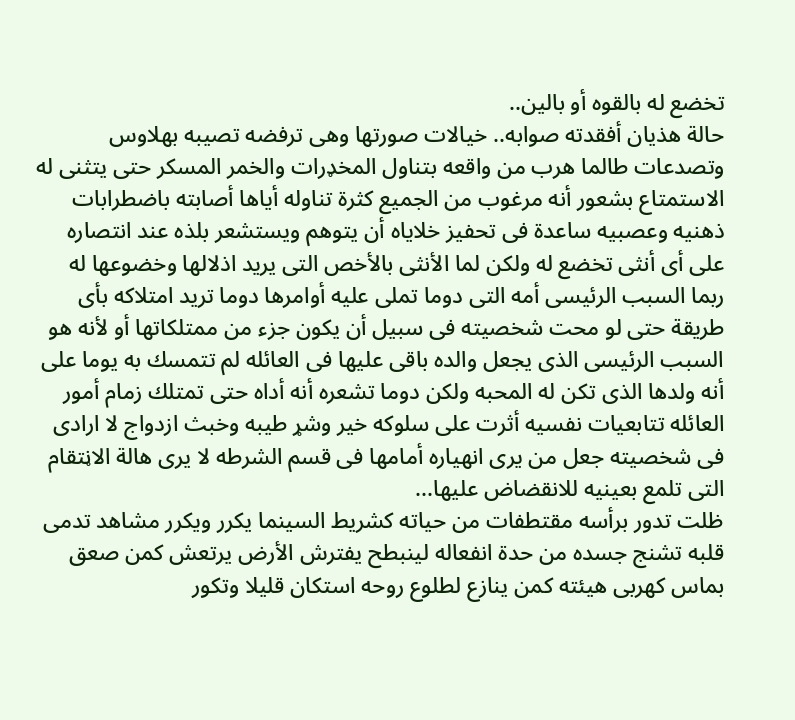تخضع له بالقوه أو بالين..
حالة هذيان أفقدته صوابه.. خيالات صورتها وهى ترفضه تصيبه بهلاوس وتصدعات طالما هرب من واقعه بتناول المخډرات والخمر المسكر حتى يتثنى له الاستمتاع بشعور أنه مرغوب من الجميع كثرة تناوله أياها أصابته باضطرابات ذهنيه وعصبيه ساعدة فى تحفيز خلاياه أن يتوهم ويستشعر بلذه عند انتصاره على أى أنثى تخضع له ولكن لما الأنثى بالأخص التى يريد اذلالها وخضوعها له ربما السبب الرئيسى أمه التى دوما تملى عليه أوامرها دوما تريد امتلاكه بأى طريقة حتى لو محت شخصيته فى سبيل أن يكون جزء من ممتلكاتها أو لأنه هو السبب الرئيسى الذى يجعل والده باقى عليها فى العائله لم تتمسك به يوما على أنه ولدها الذى تكن له المحبه ولكن دوما تشعره أنه أداه حتى تمتلك زمام أمور العائله تتابعيات نفسيه أثرت على سلوكه خير وشړ طيبه وخبث ازدواج لا ارادى فى شخصيته جعل من يرى انهياره أمامها فى قسم الشرطه لا يرى هالة الاڼتقام التى تلمع بعينيه للانقضاض عليها...
ظلت تدور برأسه مقتطفات من حياته كشريط السينما يكرر ويكرر مشاهد تدمى قلبه تشنج جسده من حدة انفعاله لينبطح يفترش الأرض يرتعش كمن صعق بماس كهربى هيئته كمن ينازع لطلوع روحه استكان قليلا وتكور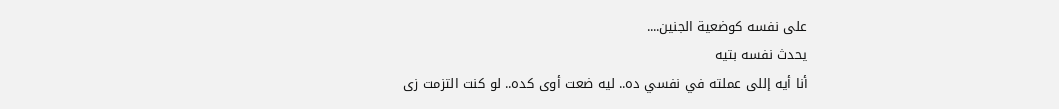على نفسه كوضعية الجنين....
يحدث نفسه بتيه
أنا أيه إللى عملته في نفسي ده.. ليه ضعت أوى كده.. لو كنت التزمت زى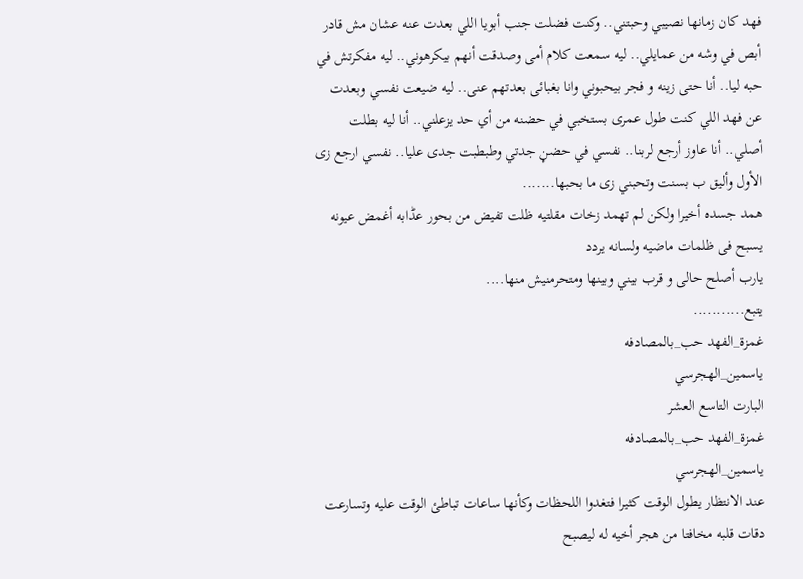فهد كان زمانها نصيبي وحبتني.. وكنت فضلت جنب أبويا اللي بعدت عنه عشان مش قادر أبص في وشه من عمايلي.. ليه سمعت كلام أمى وصدقت أنهم بيكرهوني.. ليه مفكرتش في حبه ليا.. أنا حتى زينه و فجر بيحبوني وانا بغبائى بعدتهم عنى.. ليه ضيعت نفسي وبعدت عن فهد اللي كنت طول عمرى بستخبي في حضنه من أي حد يزعلني.. أنا ليه بطلت أصلي.. أنا عاوز أرجع لربنا.. نفسي في حضڼ جدتي وطبطبت جدى عليا.. نفسي ارجع زى الأول وأليق ب بسنت وتحبني زى ما بحبها.......
همد جسده أخيرا ولكن لم تهمد زخات مقلتيه ظلت تفيض من بحور عڈابه أغمض عيونه يسبح فى ظلمات ماضيه ولسانه يردد
يارب أصلح حالى و قرب بيني وبينها ومتحرمنيش منها....
يتبع...........
غمزة_الفهد حب_بالمصادفه
ياسمين_الهجرسي
البارت التاسع العشر
غمزة_الفهد حب_بالمصادفه
ياسمين_الهجرسي
عند الانتظار يطول الوقت كثيرا فتغدوا اللحظات وكأنها ساعات تباطئ الوقت عليه وتسارعت دقات قلبه مخافتا من هجر أخيه له ليصبح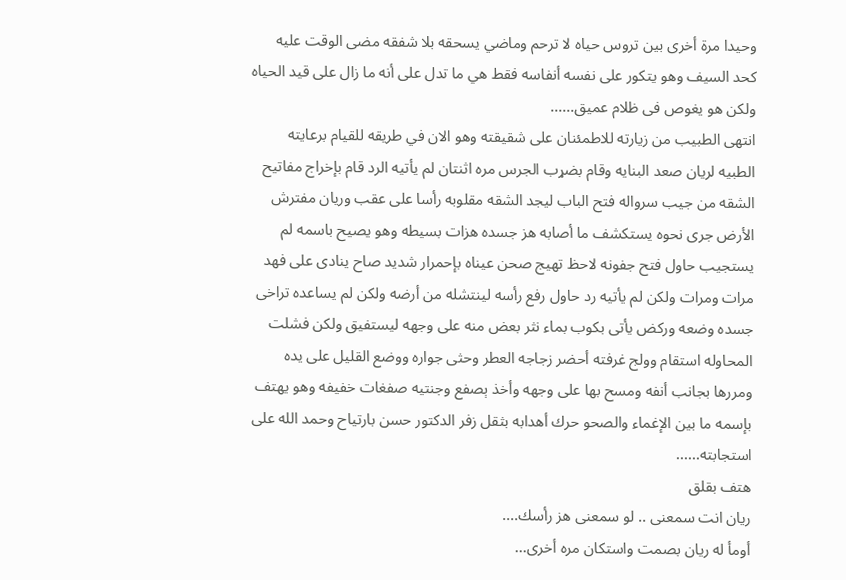وحيدا مرة أخرى بين تروس حياه لا ترحم وماضي يسحقه بلا شفقه مضى الوقت عليه كحد السيف وهو يتكور على نفسه أنفاسه فقط هي ما تدل على أنه ما زال على قيد الحياه ولكن هو يغوص فى ظلام عميق......
انتهى الطبيب من زيارته للاطمئنان على شقيقته وهو الان في طريقه للقيام برعايته الطبيه لريان صعد البنايه وقام بضړب الجرس مره اثنتان لم يأتيه الرد قام بإخراج مفاتيح الشقه من جيب سرواله فتح الباب ليجد الشقه مقلوبه رأسا على عقب وريان مفترش الأرض جرى نحوه يستكشف ما أصابه هز جسده هزات بسيطه وهو يصيح باسمه لم يستجيب حاول فتح جفونه لاحظ تهيج صحن عيناه بإحمرار شديد صاح ينادى على فهد مرات ومرات ولكن لم يأتيه رد حاول رفع رأسه لينتشله من أرضه ولكن لم يساعده تراخى جسده وضعه وركض يأتى بكوب بماء نثر بعض منه على وجهه ليستفيق ولكن فشلت المحاوله استقام وولج غرفته أحضر زجاجه العطر وحثى جواره ووضع القليل على يده ومررها بجانب أنفه ومسح بها على وجهه وأخذ ېصفع وجنتيه صفغات خفيفه وهو يهتف بإسمه ما بين الإغماء والصحو حرك أهدابه بثقل زفر الدكتور حسن بارتياح وحمد الله على استجابته......
هتف بقلق
ريان انت سمعنى .. لو سمعنى هز رأسك....
أومأ له ريان بصمت واستكان مره أخرى...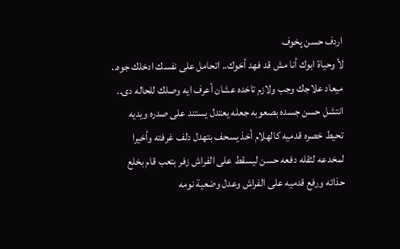اردف حسن پخوف
لأ وحياة ابوك أنا مش قد فهد أخوك.. اتحامل على نفسك ادخلك جوه.. ميعاد علاجك وجب ولازم تاخده عشان أعرف ايه وصلك للحاله دى..
انتشل حسن جسده بصعوبه جعله يعتدل يستند على صدره ويديه تحيط خصره قدميه كالهلام أخذ يسحف بتهدل دلف غرفته وأخيرا لمخدعه لثقله دفعه حسن ليسقط على الفراش زفر بتعب قام بخلع حذائه ورفع قدميه على الفراش وعدل وضعية نومه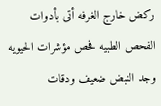ركض خارج الغرفه أتى بأدوات الفحص الطبيه فحص مؤشرات الحيويه وجد النبض ضعيف ودقات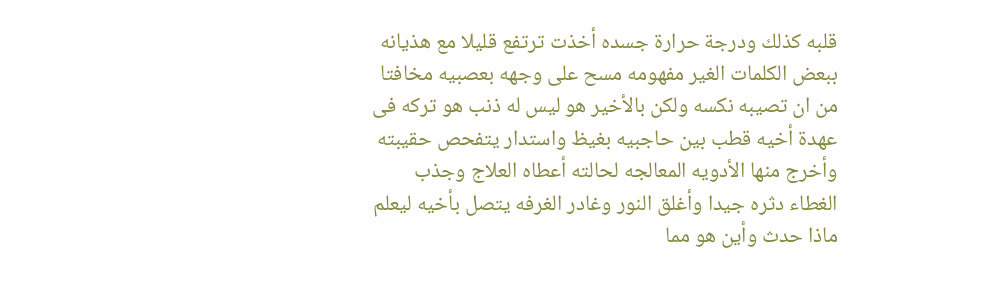قلبه كذلك ودرجة حرارة جسده أخذت ترتفع قليلا مع هذيانه ببعض الكلمات الغير مفهومه مسح على وجهه بعصبيه مخافتا من ان تصيبه نكسه ولكن بالأخير هو ليس له ذنب هو تركه فى عهدة أخيه قطب بين حاجبيه بغيظ واستدار يتفحص حقيبته وأخرج منها الأدويه المعالجه لحالته أعطاه العلاج وجذب الغطاء دثره جيدا وأغلق النور وغادر الغرفه يتصل بأخيه ليعلم ماذا حدث وأين هو مما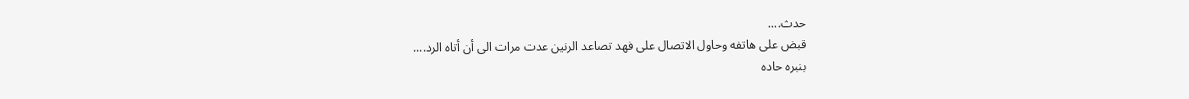حدث....
قبض على هاتفه وحاول الاتصال على فهد تصاعد الرنين عدت مرات الى أن أتاه الرد....
بنبره حاده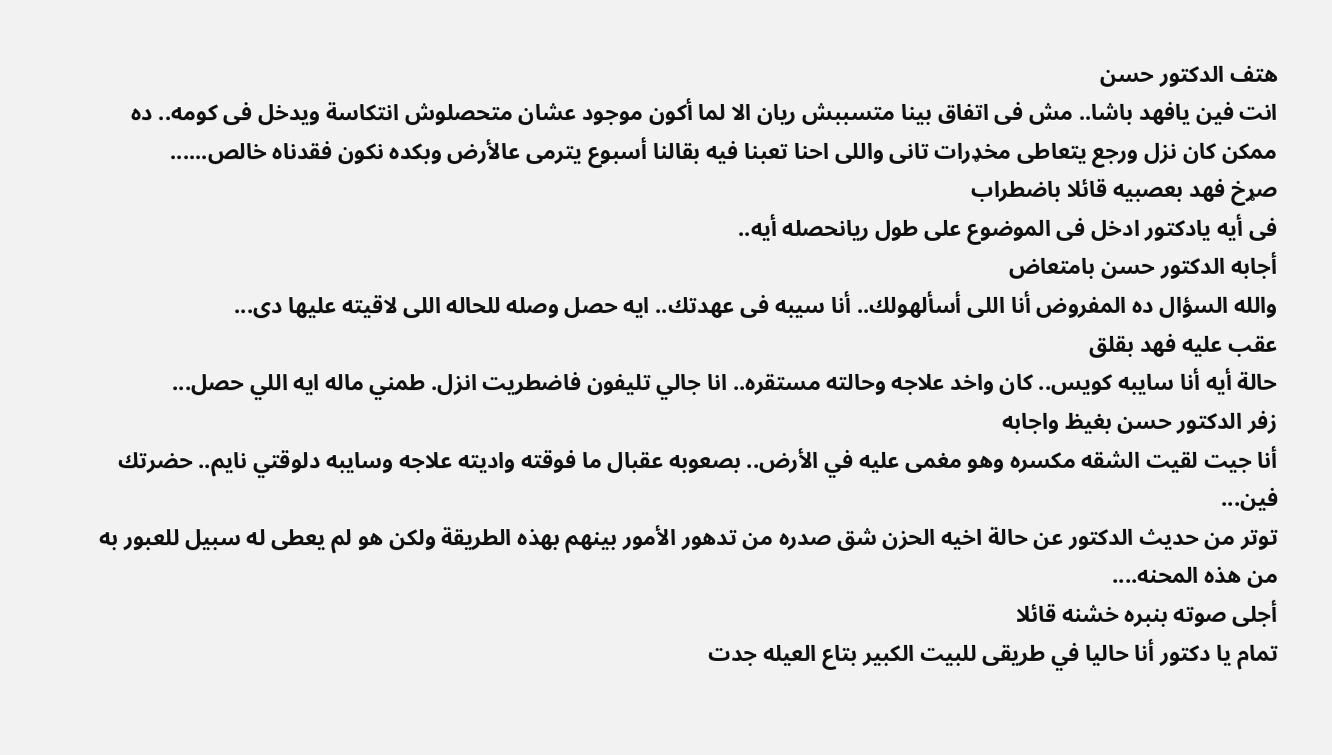هتف الدكتور حسن
انت فين يافهد باشا.. مش فى اتفاق بينا متسببش ريان الا لما أكون موجود عشان متحصلوش انتكاسة ويدخل فى كومه.. ده ممكن كان نزل ورجع يتعاطى مخډرات تانى واللى احنا تعبنا فيه بقالنا أسبوع يترمى عالأرض وبكده نكون فقدناه خالص......
صړخ فهد بعصبيه قائلا باضطراب
فى أيه يادكتور ادخل فى الموضوع على طول ريانحصله أيه..
أجابه الدكتور حسن بامتعاض
والله السؤال ده المفروض أنا اللى أسألهولك.. أنا سيبه فى عهدتك.. ايه حصل وصله للحاله اللى لاقيته عليها دى...
عقب عليه فهد بقلق
حالة أيه أنا سايبه كويس.. كان واخد علاجه وحالته مستقره.. انا جالي تليفون فاضطريت انزل. طمني ماله ايه اللي حصل...
زفر الدكتور حسن بغيظ واجابه
أنا جيت لقيت الشقه مكسره وهو مغمى عليه في الأرض.. بصعوبه عقبال ما فوقته واديته علاجه وسايبه دلوقتي نايم.. حضرتك فين...
توتر من حديث الدكتور عن حالة اخيه الحزن شق صدره من تدهور الأمور بينهم بهذه الطريقة ولكن هو لم يعطى له سبيل للعبور به من هذه المحنه....
أجلى صوته بنبره خشنه قائلا
تمام يا دكتور أنا حاليا في طريقى للبيت الكبير بتاع العيله جدت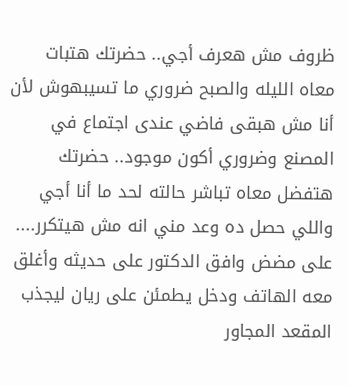ظروف مش هعرف أجي.. حضرتك هتبات معاه الليله والصبح ضروري ما تسيبهوش لأن أنا مش هبقى فاضي عندى اجتماع في المصنع وضروري أكون موجود.. حضرتك هتفضل معاه تباشر حالته لحد ما أنا أجي واللي حصل ده وعد مني انه مش هيتكرر....
على مضض وافق الدكتور على حديثه وأغلق معه الهاتف ودخل يطمئن على ريان ليجذب المقعد المجاور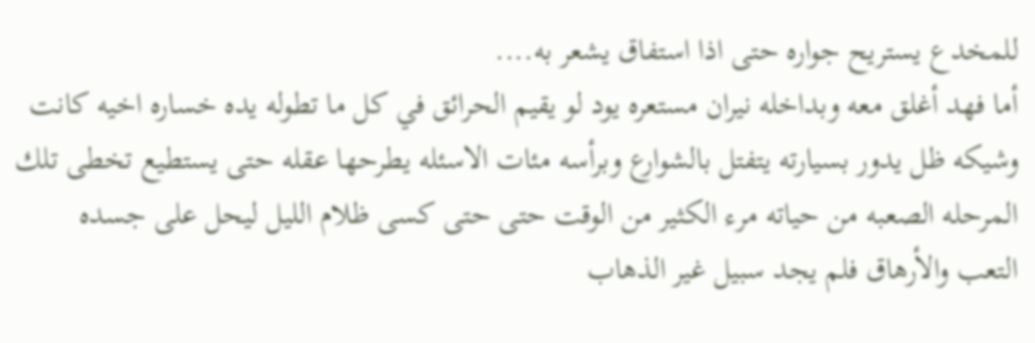للمخدع يستريح جواره حتى اذا استفاق يشعر به....
أما فهد أغلق معه وبداخله نيران مستعره يود لو يقيم الحرائق في كل ما تطوله يده خساره اخيه كانت وشيكه ظل يدور بسيارته يتفتل بالشوارع وبرأسه مئات الاسئله يطرحها عقله حتى يستطيع تخطى تلك المرحله الصعبه من حياته مرء الكثير من الوقت حتى حتى کسى ظلام الليل ليحل على جسده التعب والأرهاق فلم يجد سبيل غير الذهاب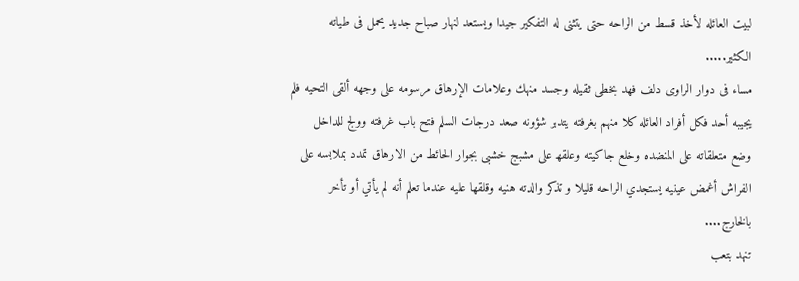لبيت العائله لأخذ قسط من الراحه حتى يتثنى له التفكير جيدا ويستعد لنهار صباح جديد يحمل فى طياته الكثير.....
مساء فى دوار الراوى دلف فهد بخطى ثقيله وجسد منهك وعلامات الإرهاق مرسومه على وجهه ألقى التحيه فلم يجيبه أحد فكل أفراد العائله كلا منهم بغرفته يتدبر شؤونه صعد درجات السلم فتح باب غرفته وولج للداخل وضع متعلقاته على المنضده وخلع جاكيته وعلقھ على مشبج خشبى بجوار الحائط من الارهاق تمدد بملابسه على الفراش أغمض عينيه يستجدي الراحه قليلا و تذكر والدته هنيه وقلقها عليه عندما تعلم أنه لم يأتي أو تأخر بالخارج....
تنهد بتعب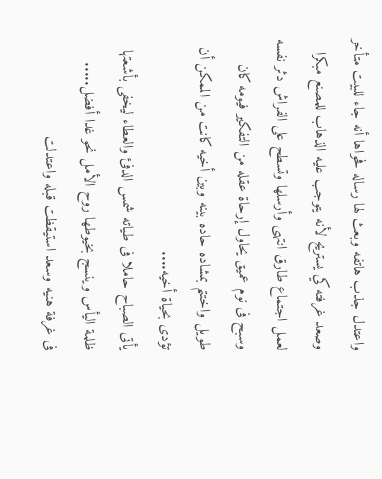واعتدل جذب هاتفه وبعث لها رساله فحواها أنه جاء للبيت متأخر وصعد غرفته كي يستريح لأنه يتوجب عليه الذهاب للمصنع مبكرا لعمل اجتماع طارق انتهى وأرسلها وتسطح على الفراش دثر نفسه وسبح فى نوم عميق يحاول إرحاة عقله من التفكير فيومه كان طويل واختتم بمشاده حاده بينه وبين أخيه كانت من الممكن أن تؤدى بحياة أخيه....
يأتى الصباح حاملا فى طياته شمس الدفئ والعطاء ليخفى بأشعتها ظلمة اليأس وينسج بخيوطها روح الأمل نحو غدا أفضل.....
فى غرفة هنيه وسعد استيقظت قبله واعتدلت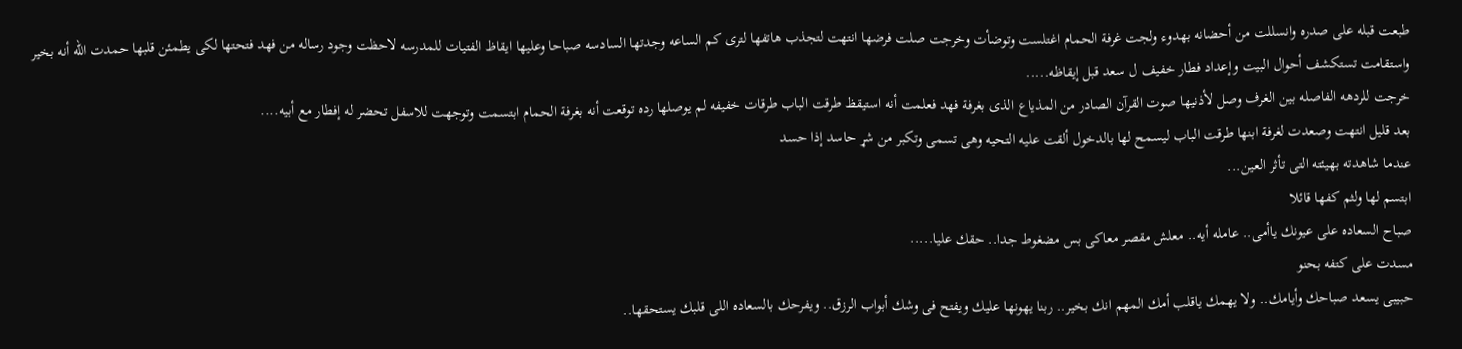طبعت قبله على صدره وانسللت من أحضانه بهدوء ولجت غرفة الحمام اغتلست وتوضأت وخرجت صلت فرضها انتهت لتجذب هاتفها لترى كم الساعه وجدتها السادسه صباحا وعليها ايقاظ الفتيات للمدرسه لاحظت وجود رساله من فهد فتحتها لكى يطمئن قلبها حمدت الله أنه بخير واستقامت تستكشف أحوال البيت وإعداد فطار خفيف ل سعد قبل إيقاظه.....
خرجت للردهه الفاصله بين الغرف وصل لأذنيها صوت القرآن الصادر من المذياع الذى بغرفة فهد فعلمت أنه استيقظ طرقت الباب طرقات خفيفه لم يوصلها رده توقعت أنه بغرفة الحمام ابتسمت وتوجهت للاسفل تحضر له إفطار مع أبيه....
بعد قليل انتهت وصعدت لغرفة ابنها طرقت الباب ليسمح لها بالدخول ألقت عليه التحيه وهى تسمى وتكبر من شړ حاسد إذا حسد
عندما شاهدته بهيئته التى تأثر العين...
ابتسم لها ولثم كفها قائلا
صباح السعاده على عيونك ياأمى.. عامله أيه.. معلش مقصر معاكى بس مضغوط جدا.. حقك عليا.....
مسدت على كتفه بحنو
حبيبى يسعد صباحك وأيامك.. ولا يهمك ياقلب أمك المهم انك بخير.. ربنا يهونها عليك ويفتح فى وشك أبواب الرزق.. ويفرحك بالسعاده اللى قلبك يستحقها..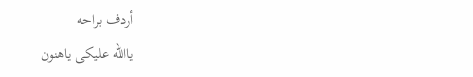أردف براحه
ياالله عليكى ياهنون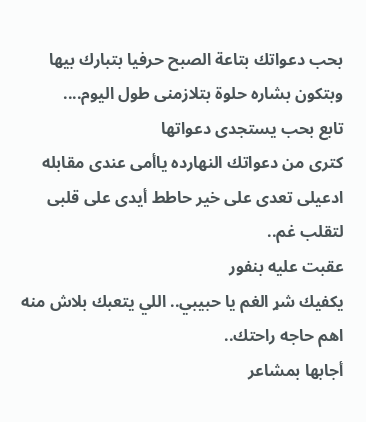بحب دعواتك بتاعة الصبح حرفيا بتبارك بيها وبتكون بشاره حلوة بتلازمنى طول اليوم....
تابع بحب يستجدى دعواتها
كترى من دعواتك النهارده ياأمى عندى مقابله ادعيلى تعدى على خير حاطط أيدى على قلبى لتقلب غم..
عقبت عليه بنفور
يكفيك شړ الغم يا حبيبي.. اللي يتعبك بلاش منه اهم حاجه راحتك..
أجابها بمشاعر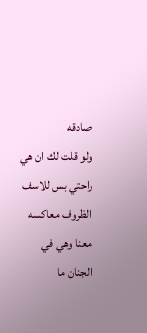صادقه
ولو قلت لك ان هي راحتي بس للاسف الظروف معاكسه معنا وهي في الجنان ما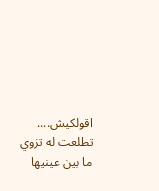اقولكيش....
تطلعت له تزوي ما بين عينيها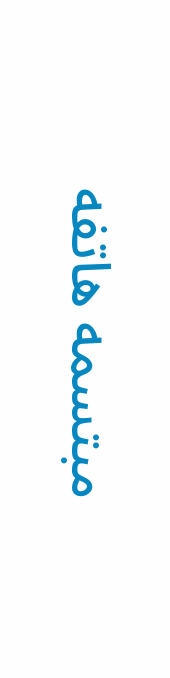مبتسمه هاتفه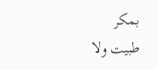بمكر
طبيت ولا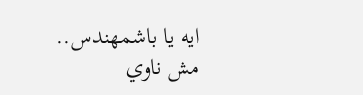ايه يا باشمهندس.. مش ناوي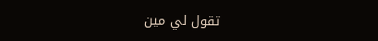تقول لي مين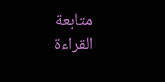متابعة القراءة